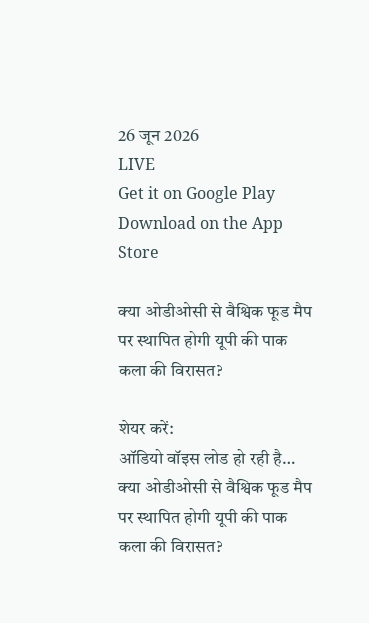26 जून 2026
LIVE
Get it on Google Play Download on the App Store

क्या ओडीओसी से वैश्विक फूड मैप पर स्थापित होगी यूपी की पाक कला की विरासत?

शेयर करें:
ऑडियो वॉइस लोड हो रही है…
क्या ओडीओसी से वैश्विक फूड मैप पर स्थापित होगी यूपी की पाक कला की विरासत?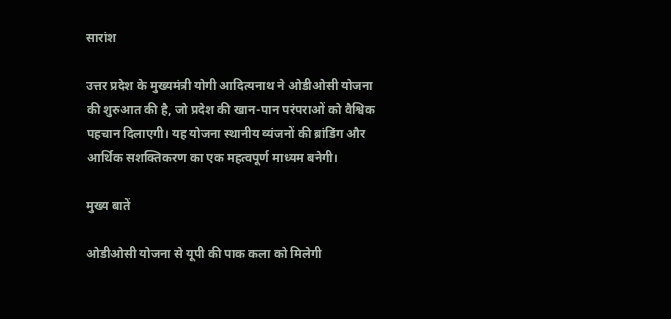सारांश

उत्तर प्रदेश के मुख्यमंत्री योगी आदित्यनाथ ने ओडीओसी योजना की शुरुआत की है, जो प्रदेश की खान-पान परंपराओं को वैश्विक पहचान दिलाएगी। यह योजना स्थानीय व्यंजनों की ब्रांडिंग और आर्थिक सशक्तिकरण का एक महत्वपूर्ण माध्यम बनेगी।

मुख्य बातें

ओडीओसी योजना से यूपी की पाक कला को मिलेगी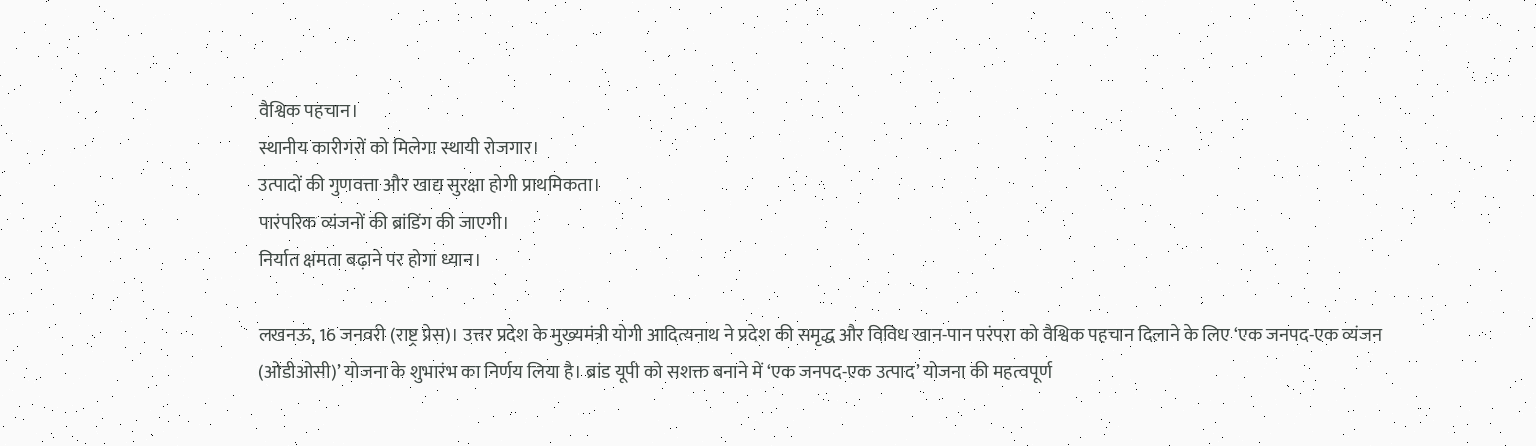वैश्विक पहचान।
स्थानीय कारीगरों को मिलेगा स्थायी रोजगार।
उत्पादों की गुणवत्ता और खाद्य सुरक्षा होगी प्राथमिकता।
पारंपरिक व्यंजनों की ब्रांडिंग की जाएगी।
निर्यात क्षमता बढ़ाने पर होगा ध्यान।

लखनऊ, 16 जनवरी (राष्ट्र प्रेस)। उत्तर प्रदेश के मुख्यमंत्री योगी आदित्यनाथ ने प्रदेश की समृद्ध और विविध खान-पान परंपरा को वैश्विक पहचान दिलाने के लिए ‘एक जनपद-एक व्यंजन (ओडीओसी)’ योजना के शुभारंभ का निर्णय लिया है। ब्रांड यूपी को सशक्त बनाने में ‘एक जनपद-एक उत्पाद’ योजना की महत्वपूर्ण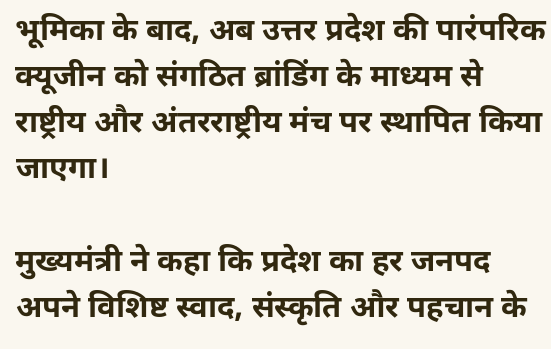भूमिका के बाद, अब उत्तर प्रदेश की पारंपरिक क्यूजीन को संगठित ब्रांडिंग के माध्यम से राष्ट्रीय और अंतरराष्ट्रीय मंच पर स्थापित किया जाएगा।

मुख्यमंत्री ने कहा कि प्रदेश का हर जनपद अपने विशिष्ट स्वाद, संस्कृति और पहचान के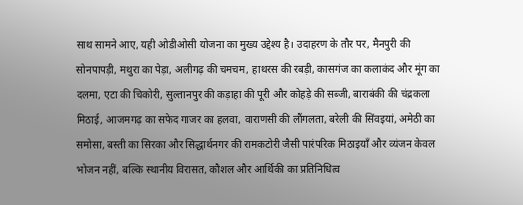साथ सामने आए, यही ओडीओसी योजना का मुख्य उद्देश्य है। उदाहरण के तौर पर, मैनपुरी की सोनपापड़ी, मथुरा का पेड़ा, अलीगढ़ की चमचम, हाथरस की रबड़ी, कासगंज का कलाकंद और मूंग का दलमा, एटा की चिकोरी, सुल्तानपुर की कड़ाहा की पूरी और कोहड़े की सब्जी, बाराबंकी की चंद्रकला मिठाई, आजमगढ़ का सफेद गाजर का हलवा, वाराणसी की लौंगलता, बरेली की सिंवइयां, अमेठी का समोसा, बस्ती का सिरका और सिद्धार्थनगर की रामकटोरी जैसी पारंपरिक मिठाइयाँ और व्यंजन केवल भोजन नहीं, बल्कि स्थानीय विरासत, कौशल और आर्थिकी का प्रतिनिधित्व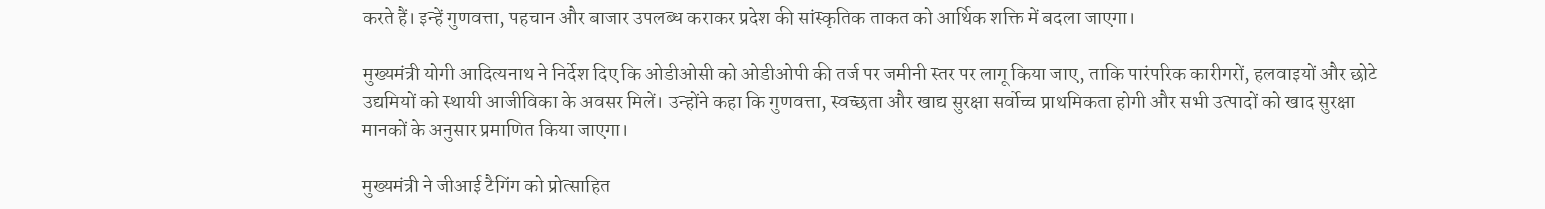करते हैं। इन्हें गुणवत्ता, पहचान और बाजार उपलब्ध कराकर प्रदेश की सांस्कृतिक ताकत को आर्थिक शक्ति में बदला जाएगा।

मुख्यमंत्री योगी आदित्यनाथ ने निर्देश दिए कि ओडीओसी को ओडीओपी की तर्ज पर जमीनी स्तर पर लागू किया जाए, ताकि पारंपरिक कारीगरों, हलवाइयों और छोटे उद्यमियों को स्थायी आजीविका के अवसर मिलें। उन्होंने कहा कि गुणवत्ता, स्वच्छता और खाद्य सुरक्षा सर्वोच्च प्राथमिकता होगी और सभी उत्पादों को खाद सुरक्षा मानकों के अनुसार प्रमाणित किया जाएगा।

मुख्यमंत्री ने जीआई टैगिंग को प्रोत्साहित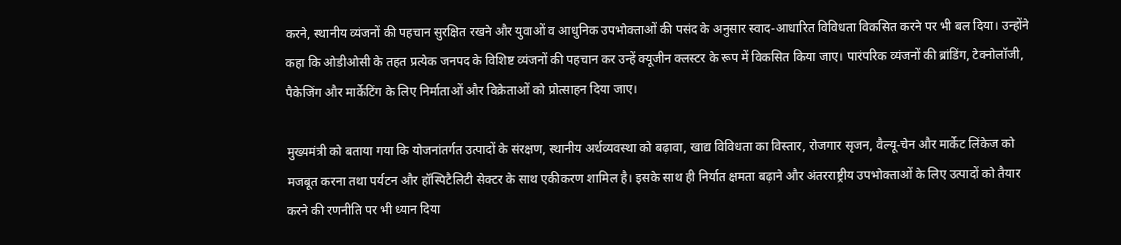करने, स्थानीय व्यंजनों की पहचान सुरक्षित रखने और युवाओं व आधुनिक उपभोक्ताओं की पसंद के अनुसार स्वाद-आधारित विविधता विकसित करने पर भी बल दिया। उन्होंने कहा कि ओडीओसी के तहत प्रत्येक जनपद के विशिष्ट व्यंजनों की पहचान कर उन्हें क्यूजीन क्लस्टर के रूप में विकसित किया जाए। पारंपरिक व्यंजनों की ब्रांडिंग, टेक्नोलॉजी, पैकेजिंग और मार्केटिंग के लिए निर्माताओं और विक्रेताओं को प्रोत्साहन दिया जाए।

मुख्यमंत्री को बताया गया कि योजनांतर्गत उत्पादों के संरक्षण, स्थानीय अर्थव्यवस्था को बढ़ावा, खाद्य विविधता का विस्तार, रोजगार सृजन, वैल्यू-चेन और मार्केट लिंकेज को मजबूत करना तथा पर्यटन और हॉस्पिटैलिटी सेक्टर के साथ एकीकरण शामिल है। इसके साथ ही निर्यात क्षमता बढ़ाने और अंतरराष्ट्रीय उपभोक्ताओं के लिए उत्पादों को तैयार करने की रणनीति पर भी ध्यान दिया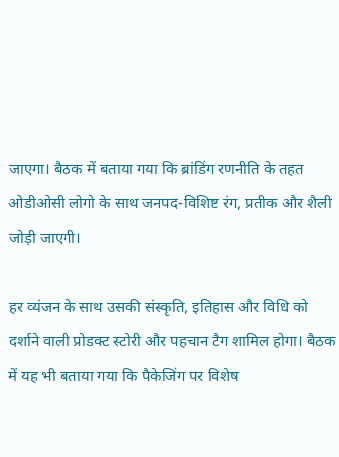जाएगा। बैठक में बताया गया कि ब्रांडिंग रणनीति के तहत ओडीओसी लोगो के साथ जनपद-विशिष्ट रंग, प्रतीक और शैली जोड़ी जाएगी।

हर व्यंजन के साथ उसकी संस्कृति, इतिहास और विधि को दर्शाने वाली प्रोडक्ट स्टोरी और पहचान टैग शामिल होगा। बैठक में यह भी बताया गया कि पैकेजिंग पर विशेष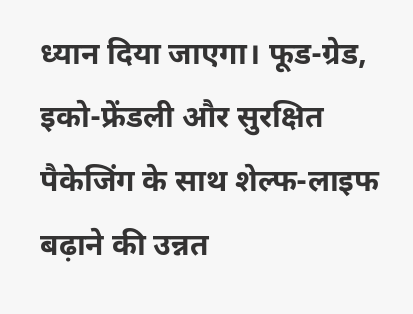ध्यान दिया जाएगा। फूड-ग्रेड, इको-फ्रेंडली और सुरक्षित पैकेजिंग के साथ शेल्फ-लाइफ बढ़ाने की उन्नत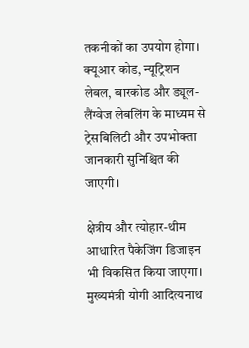तकनीकों का उपयोग होगा। क्यूआर कोड, न्यूट्रिशन लेबल, बारकोड और ड्यूल-लैंग्वेज लेबलिंग के माध्यम से ट्रेसबिलिटी और उपभोक्ता जानकारी सुनिश्चित की जाएगी।

क्षेत्रीय और त्योहार-थीम आधारित पैकेजिंग डिजाइन भी विकसित किया जाएगा। मुख्यमंत्री योगी आदित्यनाथ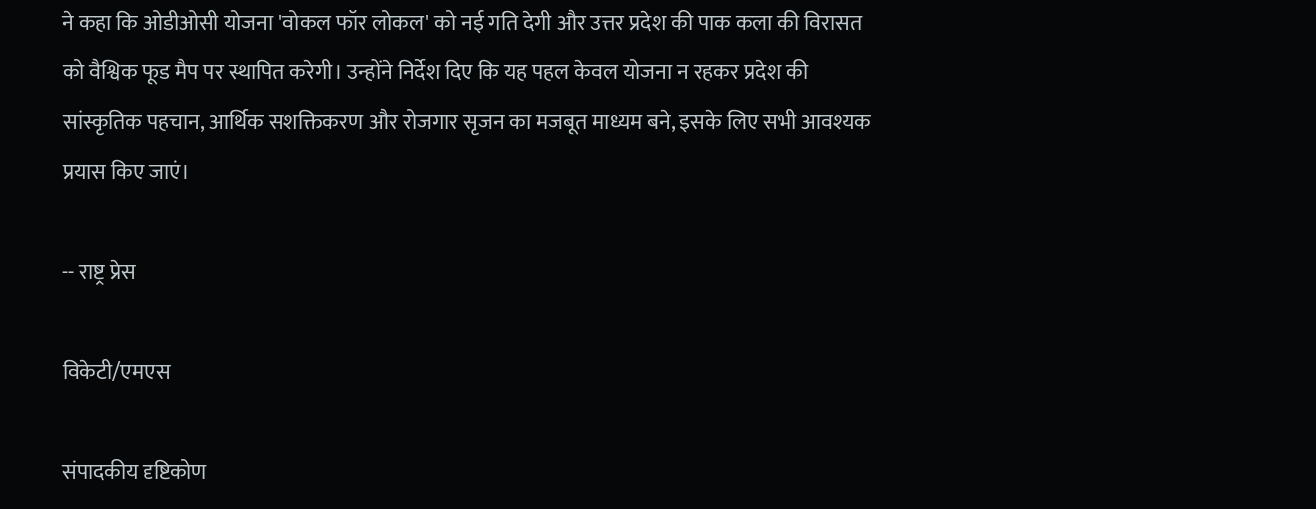ने कहा कि ओडीओसी योजना 'वोकल फॉर लोकल' को नई गति देगी और उत्तर प्रदेश की पाक कला की विरासत को वैश्विक फूड मैप पर स्थापित करेगी। उन्होंने निर्देश दिए कि यह पहल केवल योजना न रहकर प्रदेश की सांस्कृतिक पहचान, आर्थिक सशक्तिकरण और रोजगार सृजन का मजबूत माध्यम बने, इसके लिए सभी आवश्यक प्रयास किए जाएं।

-- राष्ट्र प्रेस

विकेटी/एमएस

संपादकीय दृष्टिकोण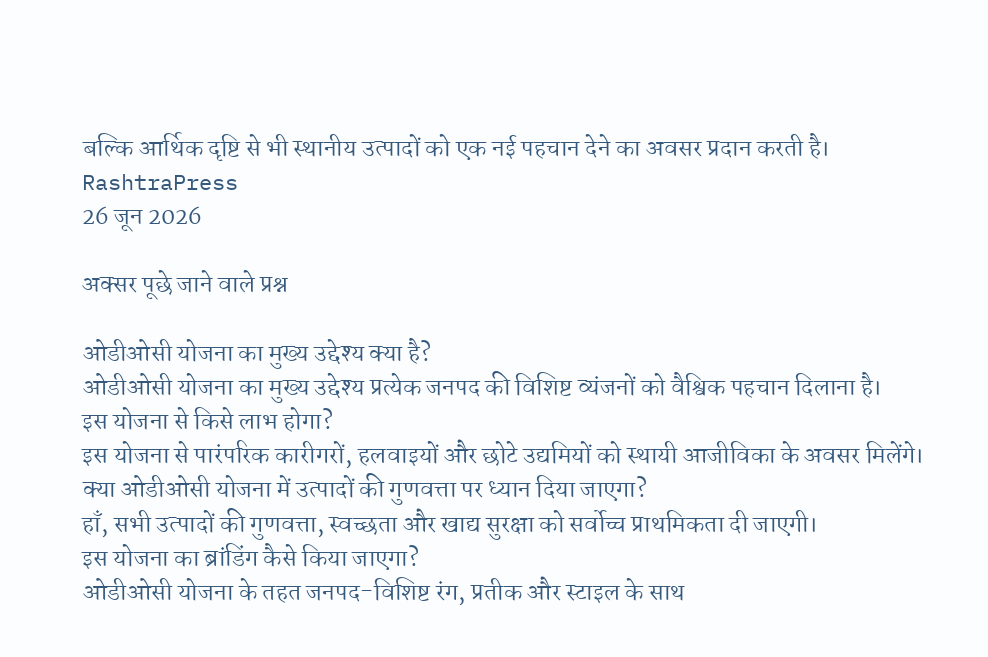बल्कि आर्थिक दृष्टि से भी स्थानीय उत्पादों को एक नई पहचान देने का अवसर प्रदान करती है।
RashtraPress
26 जून 2026

अक्सर पूछे जाने वाले प्रश्न

ओडीओसी योजना का मुख्य उद्देश्य क्या है?
ओडीओसी योजना का मुख्य उद्देश्य प्रत्येक जनपद की विशिष्ट व्यंजनों को वैश्विक पहचान दिलाना है।
इस योजना से किसे लाभ होगा?
इस योजना से पारंपरिक कारीगरों, हलवाइयों और छोटे उद्यमियों को स्थायी आजीविका के अवसर मिलेंगे।
क्या ओडीओसी योजना में उत्पादों की गुणवत्ता पर ध्यान दिया जाएगा?
हाँ, सभी उत्पादों की गुणवत्ता, स्वच्छता और खाद्य सुरक्षा को सर्वोच्च प्राथमिकता दी जाएगी।
इस योजना का ब्रांडिंग कैसे किया जाएगा?
ओडीओसी योजना के तहत जनपद-विशिष्ट रंग, प्रतीक और स्टाइल के साथ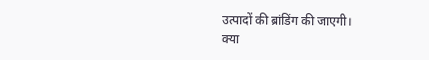उत्पादों की ब्रांडिंग की जाएगी।
क्या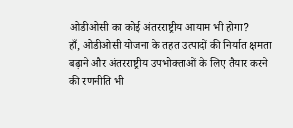ओडीओसी का कोई अंतरराष्ट्रीय आयाम भी होगा?
हाँ, ओडीओसी योजना के तहत उत्पादों की निर्यात क्षमता बढ़ाने और अंतरराष्ट्रीय उपभोक्ताओं के लिए तैयार करने की रणनीति भी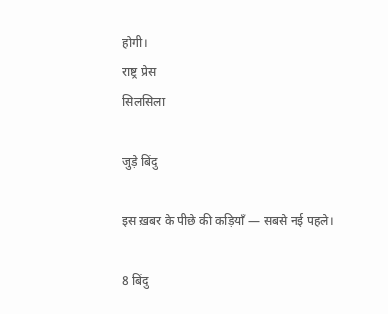होगी।
राष्ट्र प्रेस
सिलसिला

जुड़े बिंदु

इस ख़बर के पीछे की कड़ियाँ — सबसे नई पहले।

8 बिंदु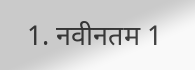1. नवीनतम 1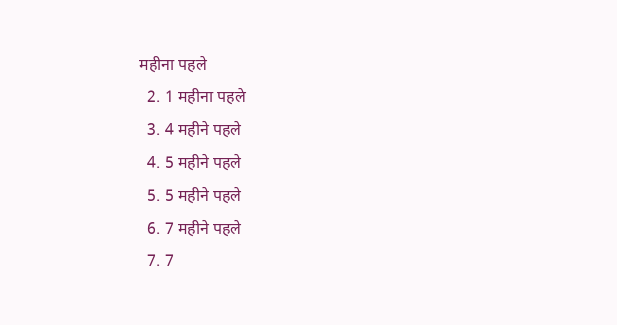महीना पहले
  2. 1 महीना पहले
  3. 4 महीने पहले
  4. 5 महीने पहले
  5. 5 महीने पहले
  6. 7 महीने पहले
  7. 7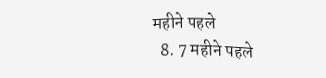महीने पहले
  8. 7 महीने पहले